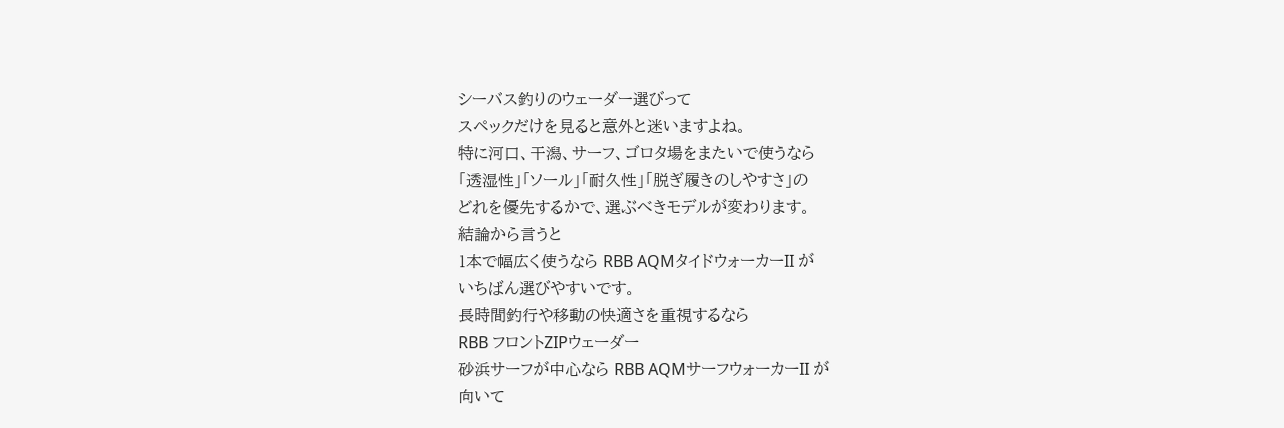シーバス釣りのウェーダー選びって
スペックだけを見ると意外と迷いますよね。
特に河口、干潟、サーフ、ゴロタ場をまたいで使うなら
「透湿性」「ソール」「耐久性」「脱ぎ履きのしやすさ」の
どれを優先するかで、選ぶべきモデルが変わります。
結論から言うと
1本で幅広く使うなら RBB AQMタイドウォーカーII が
いちばん選びやすいです。
長時間釣行や移動の快適さを重視するなら
RBB フロントZIPウェーダー
砂浜サーフが中心なら RBB AQMサーフウォーカーII が
向いて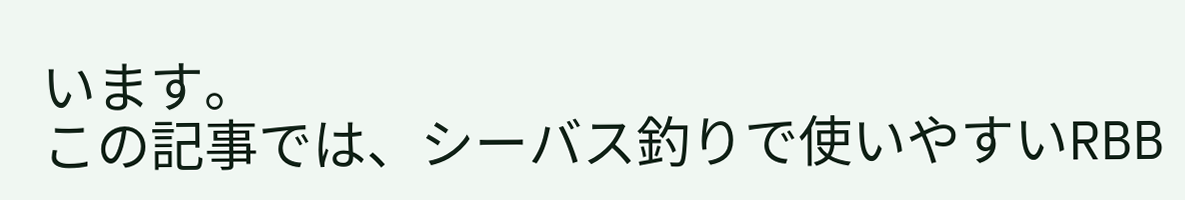います。
この記事では、シーバス釣りで使いやすいRBB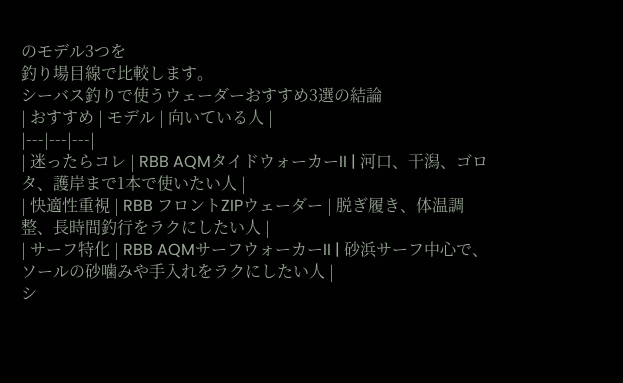のモデル3つを
釣り場目線で比較します。
シーバス釣りで使うウェーダーおすすめ3選の結論
| おすすめ | モデル | 向いている人 |
|---|---|---|
| 迷ったらコレ | RBB AQMタイドウォーカーII | 河口、干潟、ゴロタ、護岸まで1本で使いたい人 |
| 快適性重視 | RBB フロントZIPウェーダー | 脱ぎ履き、体温調整、長時間釣行をラクにしたい人 |
| サーフ特化 | RBB AQMサーフウォーカーII | 砂浜サーフ中心で、ソールの砂噛みや手入れをラクにしたい人 |
シ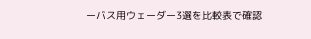ーバス用ウェーダー3選を比較表で確認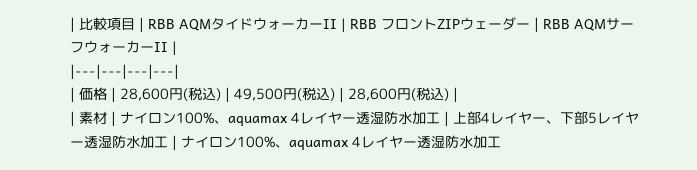| 比較項目 | RBB AQMタイドウォーカーII | RBB フロントZIPウェーダー | RBB AQMサーフウォーカーII |
|---|---|---|---|
| 価格 | 28,600円(税込) | 49,500円(税込) | 28,600円(税込) |
| 素材 | ナイロン100%、aquamax 4レイヤー透湿防水加工 | 上部4レイヤー、下部5レイヤー透湿防水加工 | ナイロン100%、aquamax 4レイヤー透湿防水加工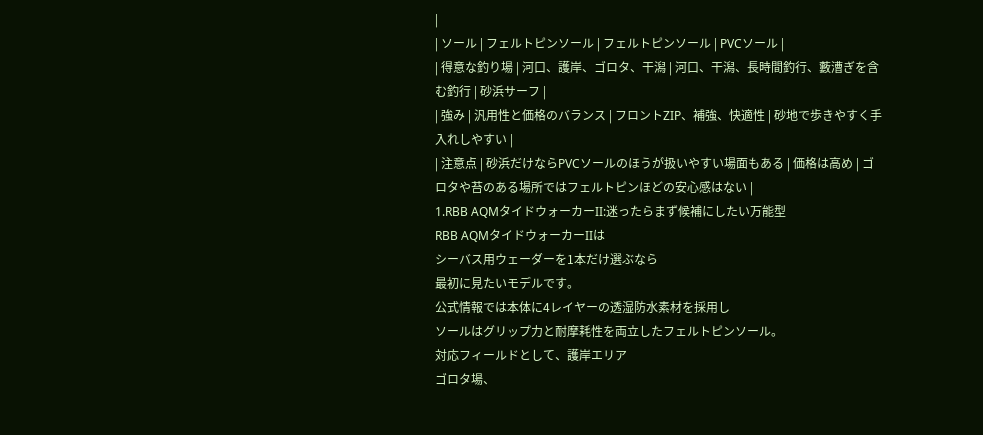|
| ソール | フェルトピンソール | フェルトピンソール | PVCソール |
| 得意な釣り場 | 河口、護岸、ゴロタ、干潟 | 河口、干潟、長時間釣行、藪漕ぎを含む釣行 | 砂浜サーフ |
| 強み | 汎用性と価格のバランス | フロントZIP、補強、快適性 | 砂地で歩きやすく手入れしやすい |
| 注意点 | 砂浜だけならPVCソールのほうが扱いやすい場面もある | 価格は高め | ゴロタや苔のある場所ではフェルトピンほどの安心感はない |
1.RBB AQMタイドウォーカーII:迷ったらまず候補にしたい万能型
RBB AQMタイドウォーカーIIは
シーバス用ウェーダーを1本だけ選ぶなら
最初に見たいモデルです。
公式情報では本体に4レイヤーの透湿防水素材を採用し
ソールはグリップ力と耐摩耗性を両立したフェルトピンソール。
対応フィールドとして、護岸エリア
ゴロタ場、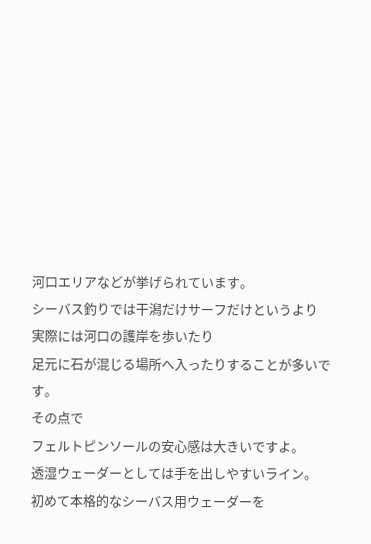河口エリアなどが挙げられています。
シーバス釣りでは干潟だけサーフだけというより
実際には河口の護岸を歩いたり
足元に石が混じる場所へ入ったりすることが多いです。
その点で
フェルトピンソールの安心感は大きいですよ。
透湿ウェーダーとしては手を出しやすいライン。
初めて本格的なシーバス用ウェーダーを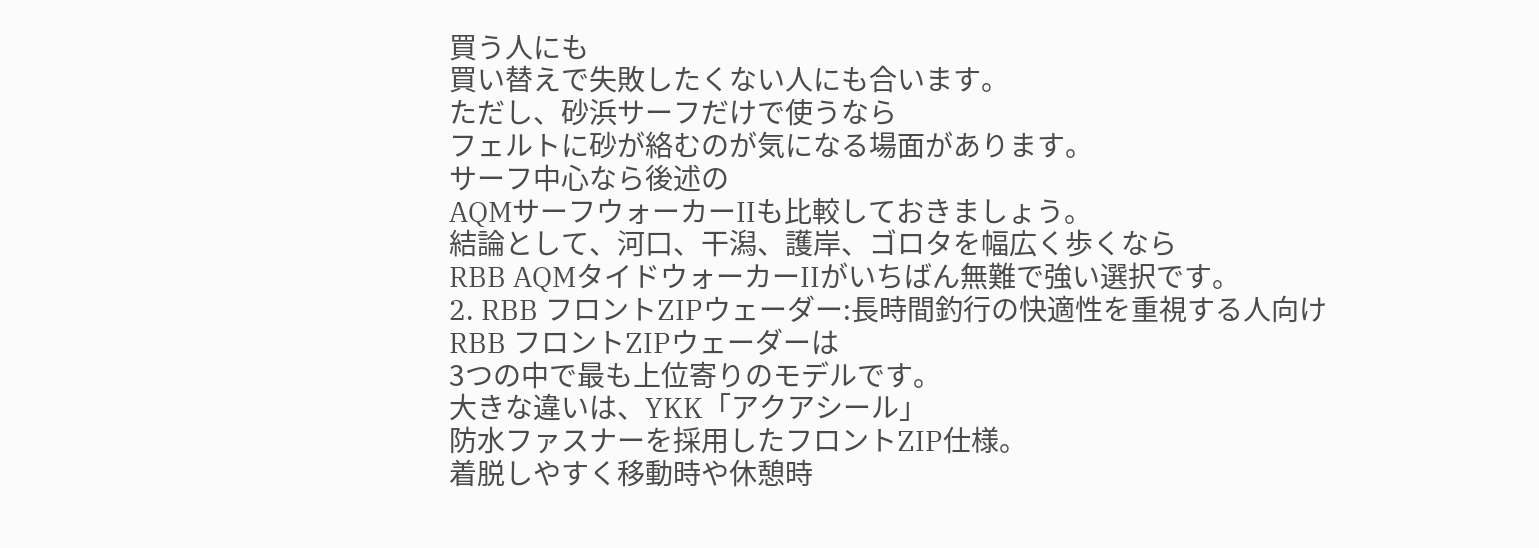買う人にも
買い替えで失敗したくない人にも合います。
ただし、砂浜サーフだけで使うなら
フェルトに砂が絡むのが気になる場面があります。
サーフ中心なら後述の
AQMサーフウォーカーIIも比較しておきましょう。
結論として、河口、干潟、護岸、ゴロタを幅広く歩くなら
RBB AQMタイドウォーカーIIがいちばん無難で強い選択です。
2. RBB フロントZIPウェーダー:長時間釣行の快適性を重視する人向け
RBB フロントZIPウェーダーは
3つの中で最も上位寄りのモデルです。
大きな違いは、YKK「アクアシール」
防水ファスナーを採用したフロントZIP仕様。
着脱しやすく移動時や休憩時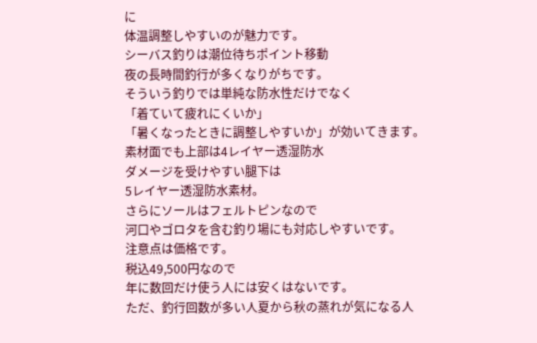に
体温調整しやすいのが魅力です。
シーバス釣りは潮位待ちポイント移動
夜の長時間釣行が多くなりがちです。
そういう釣りでは単純な防水性だけでなく
「着ていて疲れにくいか」
「暑くなったときに調整しやすいか」が効いてきます。
素材面でも上部は4レイヤー透湿防水
ダメージを受けやすい腿下は
5レイヤー透湿防水素材。
さらにソールはフェルトピンなので
河口やゴロタを含む釣り場にも対応しやすいです。
注意点は価格です。
税込49,500円なので
年に数回だけ使う人には安くはないです。
ただ、釣行回数が多い人夏から秋の蒸れが気になる人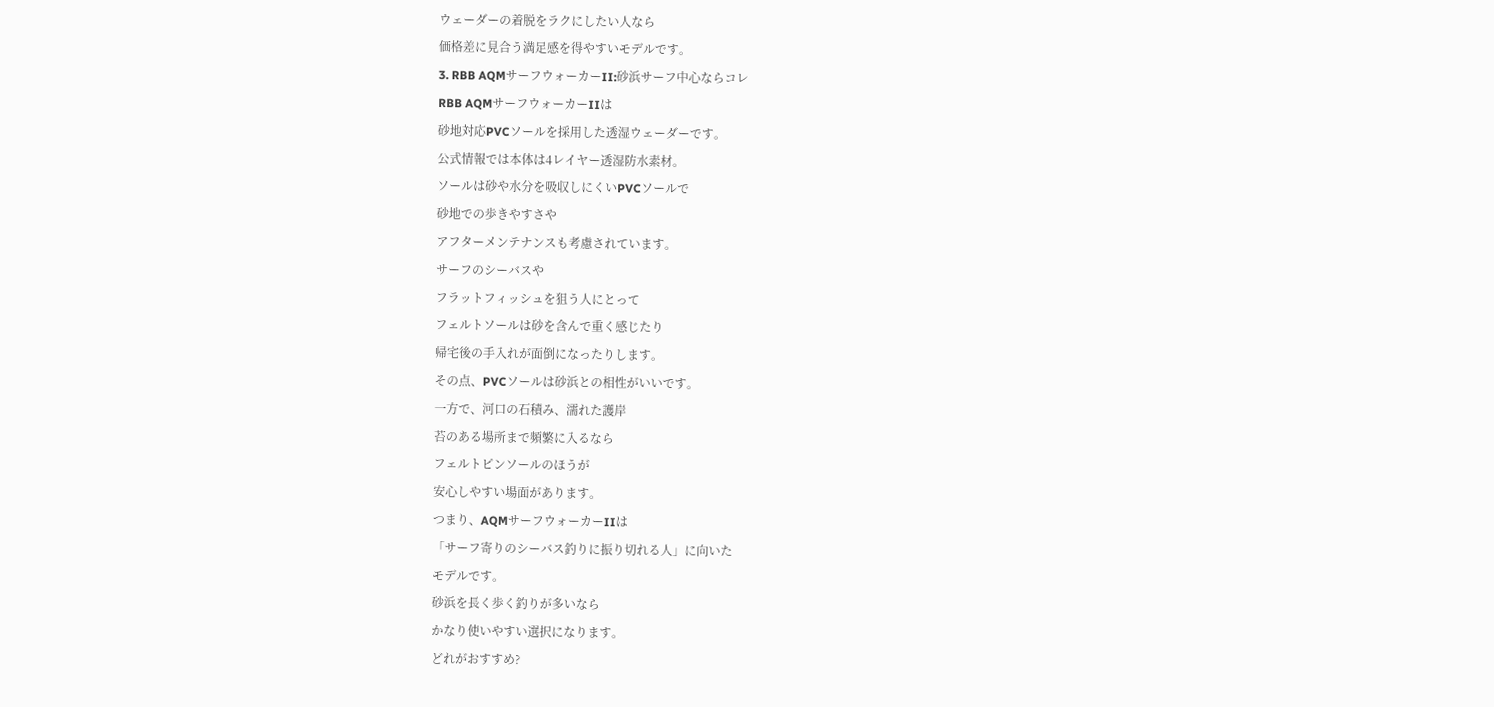ウェーダーの着脱をラクにしたい人なら
価格差に見合う満足感を得やすいモデルです。
3. RBB AQMサーフウォーカーII:砂浜サーフ中心ならコレ
RBB AQMサーフウォーカーIIは
砂地対応PVCソールを採用した透湿ウェーダーです。
公式情報では本体は4レイヤー透湿防水素材。
ソールは砂や水分を吸収しにくいPVCソールで
砂地での歩きやすさや
アフターメンテナンスも考慮されています。
サーフのシーバスや
フラットフィッシュを狙う人にとって
フェルトソールは砂を含んで重く感じたり
帰宅後の手入れが面倒になったりします。
その点、PVCソールは砂浜との相性がいいです。
一方で、河口の石積み、濡れた護岸
苔のある場所まで頻繁に入るなら
フェルトピンソールのほうが
安心しやすい場面があります。
つまり、AQMサーフウォーカーIIは
「サーフ寄りのシーバス釣りに振り切れる人」に向いた
モデルです。
砂浜を長く歩く釣りが多いなら
かなり使いやすい選択になります。
どれがおすすめ?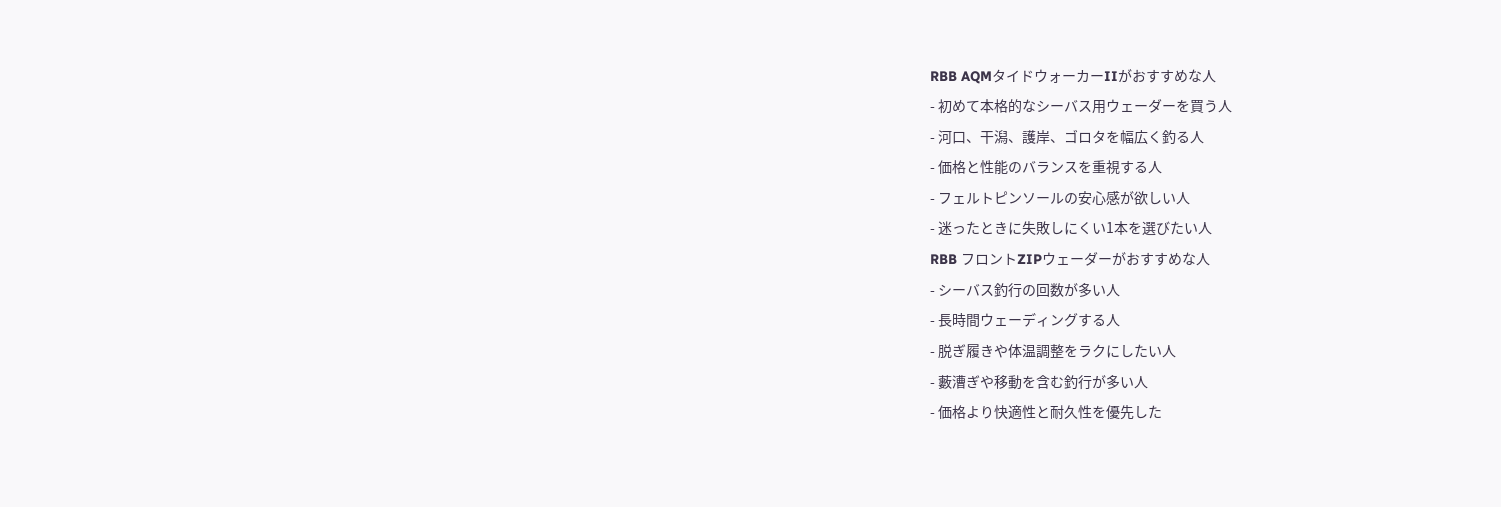RBB AQMタイドウォーカーIIがおすすめな人
- 初めて本格的なシーバス用ウェーダーを買う人
- 河口、干潟、護岸、ゴロタを幅広く釣る人
- 価格と性能のバランスを重視する人
- フェルトピンソールの安心感が欲しい人
- 迷ったときに失敗しにくい1本を選びたい人
RBB フロントZIPウェーダーがおすすめな人
- シーバス釣行の回数が多い人
- 長時間ウェーディングする人
- 脱ぎ履きや体温調整をラクにしたい人
- 藪漕ぎや移動を含む釣行が多い人
- 価格より快適性と耐久性を優先した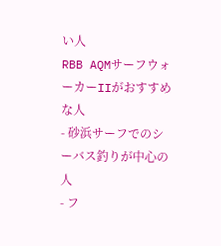い人
RBB AQMサーフウォーカーIIがおすすめな人
- 砂浜サーフでのシーバス釣りが中心の人
- フ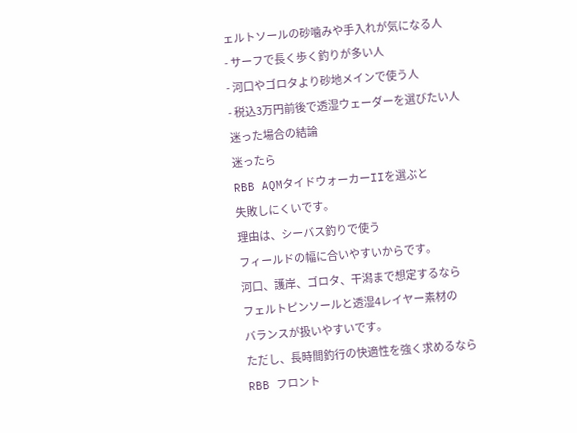ェルトソールの砂噛みや手入れが気になる人
- サーフで長く歩く釣りが多い人
- 河口やゴロタより砂地メインで使う人
- 税込3万円前後で透湿ウェーダーを選びたい人
迷った場合の結論
迷ったら
RBB AQMタイドウォーカーIIを選ぶと
失敗しにくいです。
理由は、シーバス釣りで使う
フィールドの幅に合いやすいからです。
河口、護岸、ゴロタ、干潟まで想定するなら
フェルトピンソールと透湿4レイヤー素材の
バランスが扱いやすいです。
ただし、長時間釣行の快適性を強く求めるなら
RBB フロント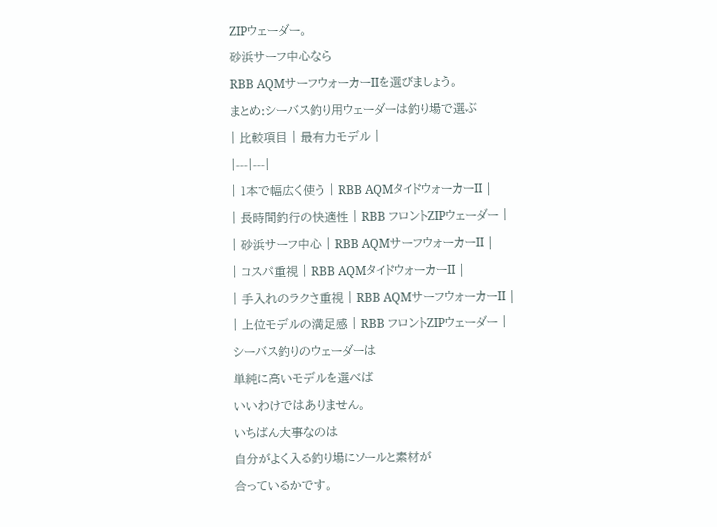ZIPウェーダー。
砂浜サーフ中心なら
RBB AQMサーフウォーカーIIを選びましょう。
まとめ:シーバス釣り用ウェーダーは釣り場で選ぶ
| 比較項目 | 最有力モデル |
|---|---|
| 1本で幅広く使う | RBB AQMタイドウォーカーII |
| 長時間釣行の快適性 | RBB フロントZIPウェーダー |
| 砂浜サーフ中心 | RBB AQMサーフウォーカーII |
| コスパ重視 | RBB AQMタイドウォーカーII |
| 手入れのラクさ重視 | RBB AQMサーフウォーカーII |
| 上位モデルの満足感 | RBB フロントZIPウェーダー |
シーバス釣りのウェーダーは
単純に高いモデルを選べば
いいわけではありません。
いちばん大事なのは
自分がよく入る釣り場にソールと素材が
合っているかです。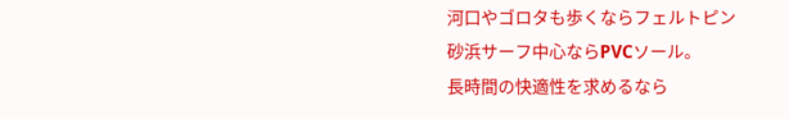河口やゴロタも歩くならフェルトピン
砂浜サーフ中心ならPVCソール。
長時間の快適性を求めるなら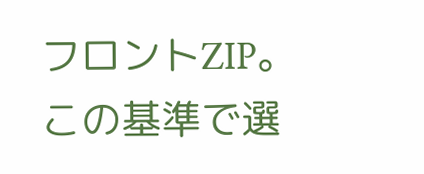フロントZIP。
この基準で選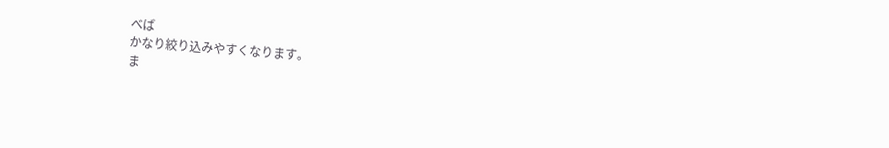べば
かなり絞り込みやすくなります。
ま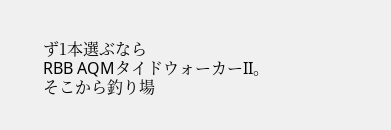ず1本選ぶなら
RBB AQMタイドウォーカーII。
そこから釣り場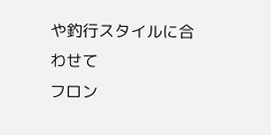や釣行スタイルに合わせて
フロン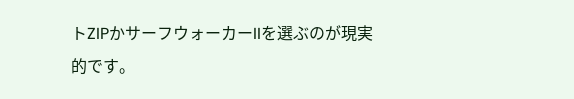トZIPかサーフウォーカーIIを選ぶのが現実的です。